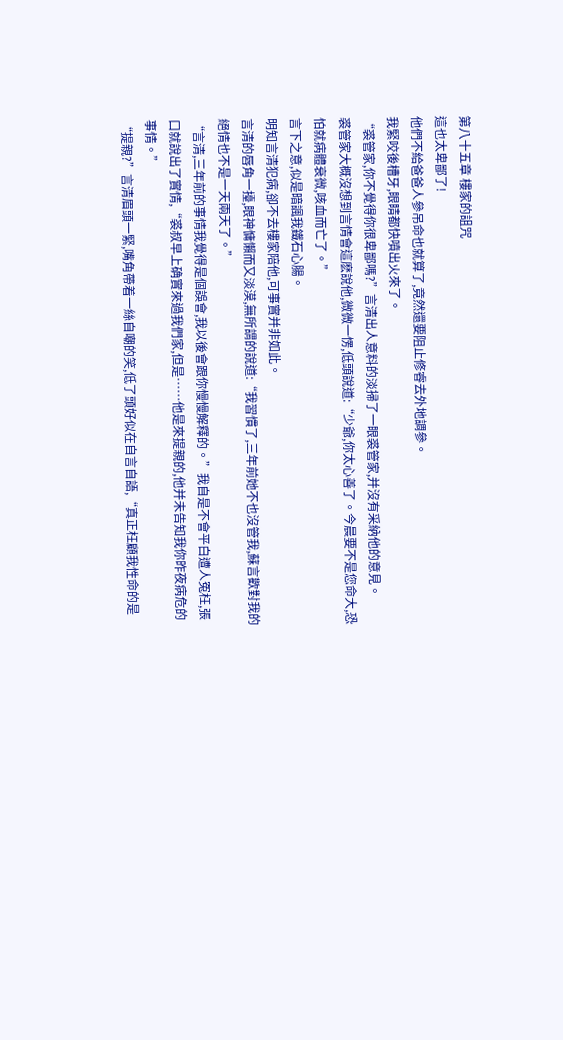第八十五章 樓家的詛咒
這也太卑鄙了!
他們不給爸爸人參吊命也就算了,竟然還要阻止修睿去外地調參。
我緊咬後槽牙,眼睛都快噴出火來了。
“裘管家,你不覺得你很卑鄙嗎?”言清出人意料的淡掃了一眼裘管家,并沒有采納他的意見。
裘管家大概沒想到言情會這麽說他,微微一愣,低頭說道:“少爺,你太心善了。今晨要不是您命大,恐怕就病體衰微,咳血而亡了。”
言下之意,似是暗諷我鐵石心腸。
明知言清犯病,卻不去樓家陪他,可事實并非如此。
言清的唇角一擡,眼神慵懶而又淡漠,無所謂的說道:“我習慣了,三年前她不也沒管我,蘇言歡對我的絕情也不是一天兩天了。”
“言清,三年前的事情我覺得是個誤會,我以後會跟你慢慢解釋的。”我自是不會平白遭人冤枉,張口就說出了實情,“裘叔早上确實來過我們家,但是……他是來提親的,他并未告知我你昨夜病危的事情。”
“提親?”言清眉頭一緊,嘴角帶着一絲自嘲的笑,低了頭好似在自言自語,“真正枉顧我性命的是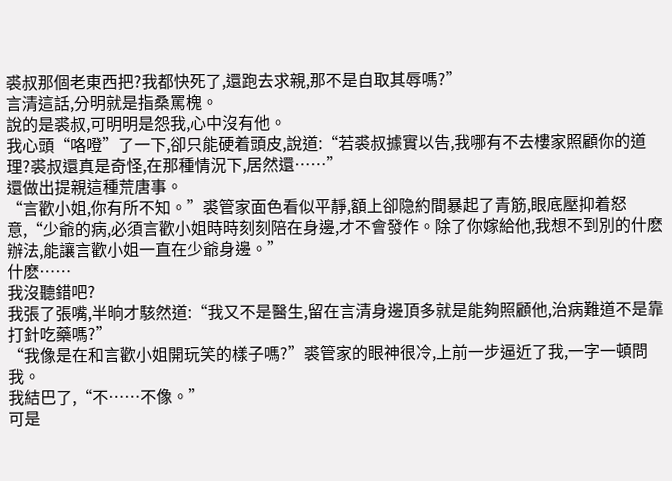裘叔那個老東西把?我都快死了,還跑去求親,那不是自取其辱嗎?”
言清這話,分明就是指桑罵槐。
說的是裘叔,可明明是怨我,心中沒有他。
我心頭“咯噔”了一下,卻只能硬着頭皮,說道:“若裘叔據實以告,我哪有不去樓家照顧你的道理?裘叔還真是奇怪,在那種情況下,居然還……”
還做出提親這種荒唐事。
“言歡小姐,你有所不知。”裘管家面色看似平靜,額上卻隐約間暴起了青筋,眼底壓抑着怒意,“少爺的病,必須言歡小姐時時刻刻陪在身邊,才不會發作。除了你嫁給他,我想不到別的什麽辦法,能讓言歡小姐一直在少爺身邊。”
什麽……
我沒聽錯吧?
我張了張嘴,半晌才駭然道:“我又不是醫生,留在言清身邊頂多就是能夠照顧他,治病難道不是靠打針吃藥嗎?”
“我像是在和言歡小姐開玩笑的樣子嗎?”裘管家的眼神很冷,上前一步逼近了我,一字一頓問我。
我結巴了,“不……不像。”
可是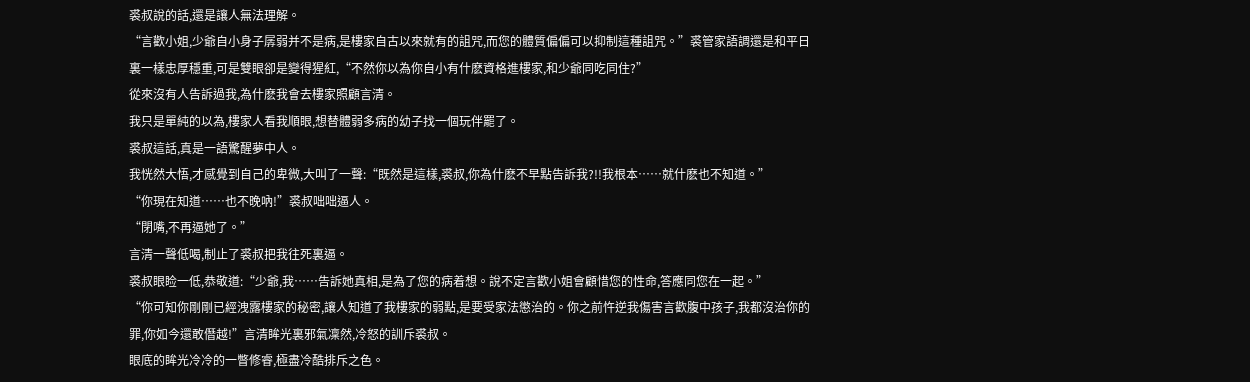裘叔說的話,還是讓人無法理解。
“言歡小姐,少爺自小身子孱弱并不是病,是樓家自古以來就有的詛咒,而您的體質偏偏可以抑制這種詛咒。”裘管家語調還是和平日裏一樣忠厚穩重,可是雙眼卻是變得猩紅,“不然你以為你自小有什麽資格進樓家,和少爺同吃同住?”
從來沒有人告訴過我,為什麽我會去樓家照顧言清。
我只是單純的以為,樓家人看我順眼,想替體弱多病的幼子找一個玩伴罷了。
裘叔這話,真是一語驚醒夢中人。
我恍然大悟,才感覺到自己的卑微,大叫了一聲:“既然是這樣,裘叔,你為什麽不早點告訴我?!!我根本……就什麽也不知道。”
“你現在知道……也不晚吶!”裘叔咄咄逼人。
“閉嘴,不再逼她了。”
言清一聲低喝,制止了裘叔把我往死裏逼。
裘叔眼睑一低,恭敬道:“少爺,我……告訴她真相,是為了您的病着想。說不定言歡小姐會顧惜您的性命,答應同您在一起。”
“你可知你剛剛已經洩露樓家的秘密,讓人知道了我樓家的弱點,是要受家法懲治的。你之前忤逆我傷害言歡腹中孩子,我都沒治你的罪,你如今還敢僭越!”言清眸光裏邪氣凜然,冷怒的訓斥裘叔。
眼底的眸光冷冷的一瞥修睿,極盡冷酷排斥之色。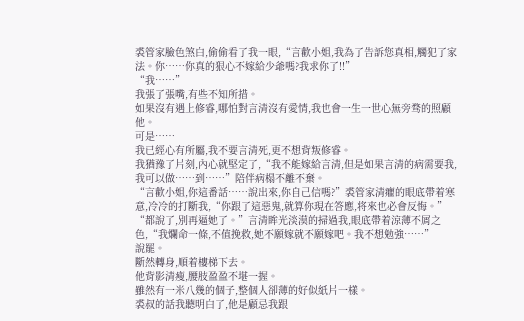裘管家臉色煞白,偷偷看了我一眼,“言歡小姐,我為了告訴您真相,觸犯了家法。你……你真的狠心不嫁給少爺嗎?我求你了!!”
“我……”
我張了張嘴,有些不知所措。
如果沒有遇上修睿,哪怕對言清沒有愛情,我也會一生一世心無旁骛的照顧他。
可是……
我已經心有所屬,我不要言清死,更不想背叛修睿。
我猶豫了片刻,內心就堅定了,“我不能嫁給言清,但是如果言清的病需要我,我可以做……到……”陪伴病榻不離不棄。
“言歡小姐,你這番話……說出來,你自己信嗎?”裘管家清癯的眼底帶着寒意,冷冷的打斷我,“你跟了這惡鬼,就算你現在答應,将來也必會反悔。”
“都說了,別再逼她了。”言清眸光淡漠的掃過我,眼底帶着涼薄不屑之色,“我爛命一條,不值挽救,她不願嫁就不願嫁吧。我不想勉強……”
說罷。
斷然轉身,順着樓梯下去。
他背影清瘦,腰肢盈盈不堪一握。
雖然有一米八幾的個子,整個人卻薄的好似紙片一樣。
裘叔的話我聽明白了,他是顧忌我跟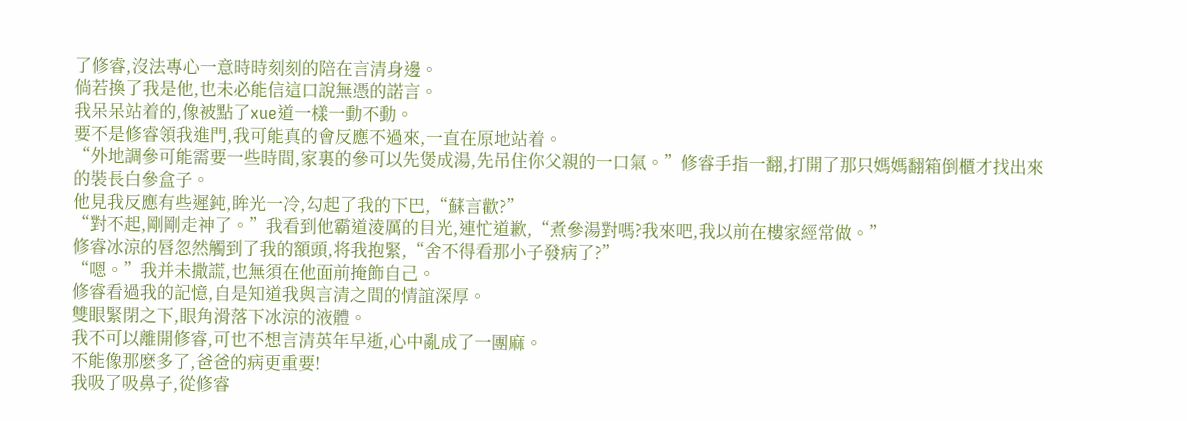了修睿,沒法專心一意時時刻刻的陪在言清身邊。
倘若換了我是他,也未必能信這口說無憑的諾言。
我呆呆站着的,像被點了xue道一樣一動不動。
要不是修睿領我進門,我可能真的會反應不過來,一直在原地站着。
“外地調參可能需要一些時間,家裏的參可以先煲成湯,先吊住你父親的一口氣。”修睿手指一翻,打開了那只媽媽翻箱倒櫃才找出來的裝長白參盒子。
他見我反應有些遲鈍,眸光一冷,勾起了我的下巴,“蘇言歡?”
“對不起,剛剛走神了。”我看到他霸道淩厲的目光,連忙道歉,“煮參湯對嗎?我來吧,我以前在樓家經常做。”
修睿冰涼的唇忽然觸到了我的額頭,将我抱緊,“舍不得看那小子發病了?”
“嗯。”我并未撒謊,也無須在他面前掩飾自己。
修睿看過我的記憶,自是知道我與言清之間的情誼深厚。
雙眼緊閉之下,眼角滑落下冰涼的液體。
我不可以離開修睿,可也不想言清英年早逝,心中亂成了一團麻。
不能像那麽多了,爸爸的病更重要!
我吸了吸鼻子,從修睿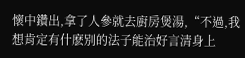懷中鑽出,拿了人參就去廚房煲湯,“不過,我想肯定有什麽別的法子能治好言清身上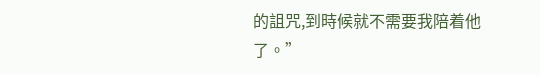的詛咒,到時候就不需要我陪着他了。”